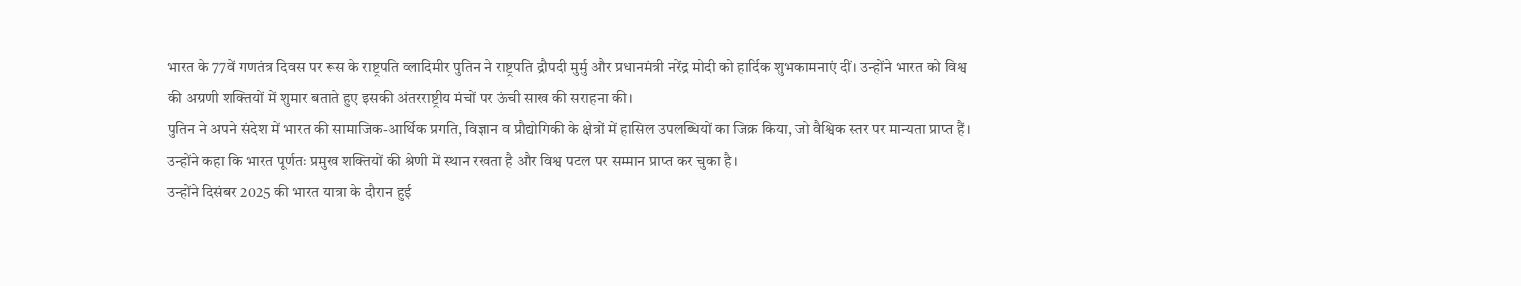भारत के 77वें गणतंत्र दिवस पर रूस के राष्ट्रपति व्लादिमीर पुतिन ने राष्ट्रपति द्रौपदी मुर्मु और प्रधानमंत्री नरेंद्र मोदी को हार्दिक शुभकामनाएं दीं। उन्होंने भारत को विश्व की अग्रणी शक्तियों में शुमार बताते हुए इसकी अंतरराष्ट्रीय मंचों पर ऊंची साख की सराहना की।
पुतिन ने अपने संदेश में भारत की सामाजिक-आर्थिक प्रगति, विज्ञान व प्रौद्योगिकी के क्षेत्रों में हासिल उपलब्धियों का जिक्र किया, जो वैश्विक स्तर पर मान्यता प्राप्त हैं। उन्होंने कहा कि भारत पूर्णतः प्रमुख शक्तियों की श्रेणी में स्थान रखता है और विश्व पटल पर सम्मान प्राप्त कर चुका है।
उन्होंने दिसंबर 2025 की भारत यात्रा के दौरान हुई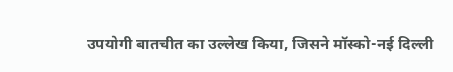उपयोगी बातचीत का उल्लेख किया, जिसने मॉस्को-नई दिल्ली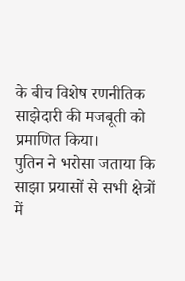के बीच विशेष रणनीतिक साझेदारी की मजबूती को प्रमाणित किया।
पुतिन ने भरोसा जताया कि साझा प्रयासों से सभी क्षेत्रों में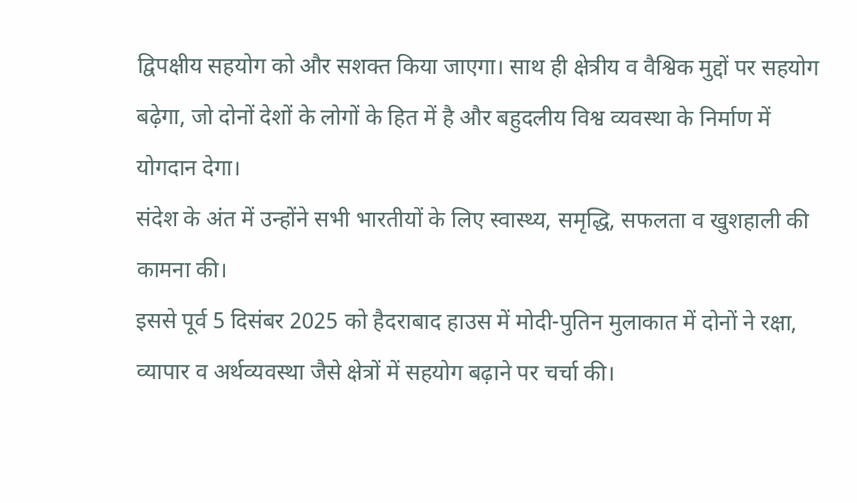द्विपक्षीय सहयोग को और सशक्त किया जाएगा। साथ ही क्षेत्रीय व वैश्विक मुद्दों पर सहयोग बढ़ेगा, जो दोनों देशों के लोगों के हित में है और बहुदलीय विश्व व्यवस्था के निर्माण में योगदान देगा।
संदेश के अंत में उन्होंने सभी भारतीयों के लिए स्वास्थ्य, समृद्धि, सफलता व खुशहाली की कामना की।
इससे पूर्व 5 दिसंबर 2025 को हैदराबाद हाउस में मोदी-पुतिन मुलाकात में दोनों ने रक्षा, व्यापार व अर्थव्यवस्था जैसे क्षेत्रों में सहयोग बढ़ाने पर चर्चा की।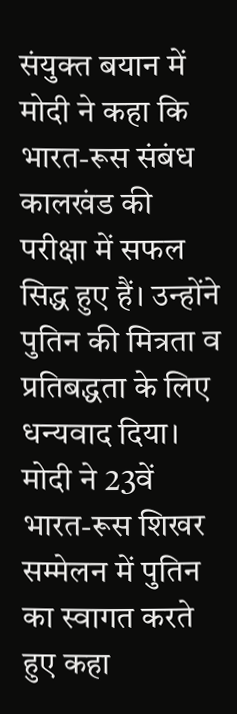संयुक्त बयान में मोदी ने कहा कि भारत-रूस संबंध कालखंड की परीक्षा में सफल सिद्ध हुए हैं। उन्होंने पुतिन की मित्रता व प्रतिबद्धता के लिए धन्यवाद दिया।
मोदी ने 23वें भारत-रूस शिखर सम्मेलन में पुतिन का स्वागत करते हुए कहा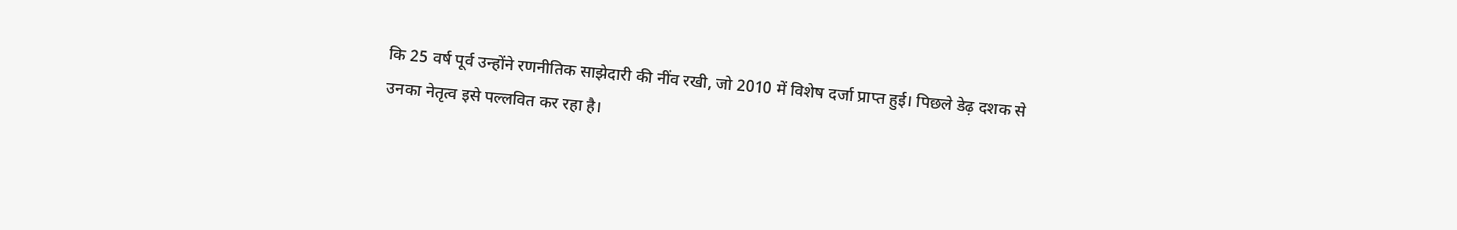कि 25 वर्ष पूर्व उन्होंने रणनीतिक साझेदारी की नींव रखी, जो 2010 में विशेष दर्जा प्राप्त हुई। पिछले डेढ़ दशक से उनका नेतृत्व इसे पल्लवित कर रहा है।